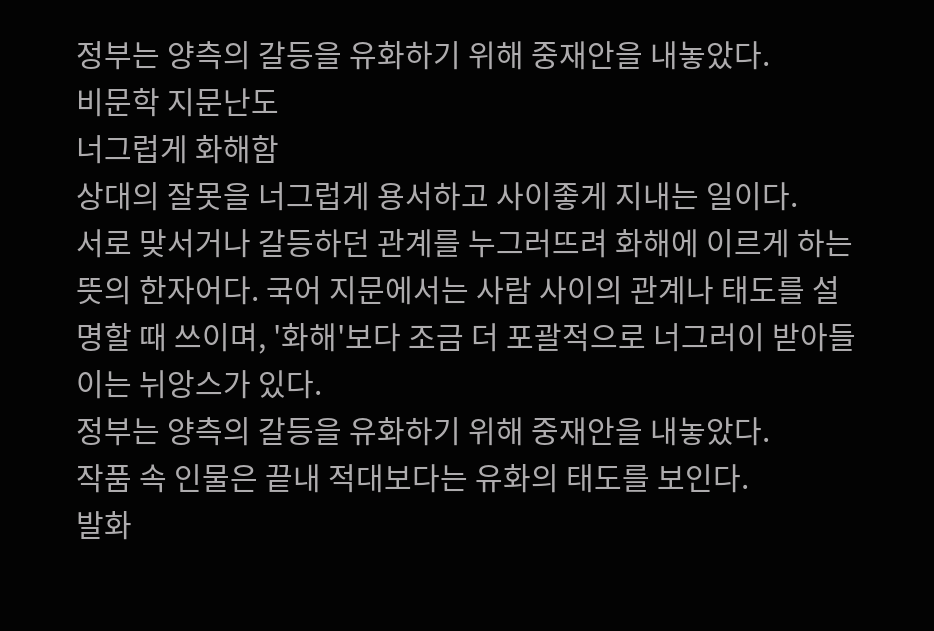정부는 양측의 갈등을 유화하기 위해 중재안을 내놓았다.
비문학 지문난도
너그럽게 화해함
상대의 잘못을 너그럽게 용서하고 사이좋게 지내는 일이다.
서로 맞서거나 갈등하던 관계를 누그러뜨려 화해에 이르게 하는 뜻의 한자어다. 국어 지문에서는 사람 사이의 관계나 태도를 설명할 때 쓰이며, '화해'보다 조금 더 포괄적으로 너그러이 받아들이는 뉘앙스가 있다.
정부는 양측의 갈등을 유화하기 위해 중재안을 내놓았다.
작품 속 인물은 끝내 적대보다는 유화의 태도를 보인다.
발화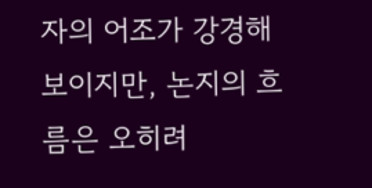자의 어조가 강경해 보이지만, 논지의 흐름은 오히려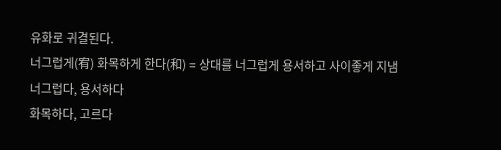유화로 귀결된다.
너그럽게(宥) 화목하게 한다(和) = 상대를 너그럽게 용서하고 사이좋게 지냄
너그럽다, 용서하다
화목하다, 고르다